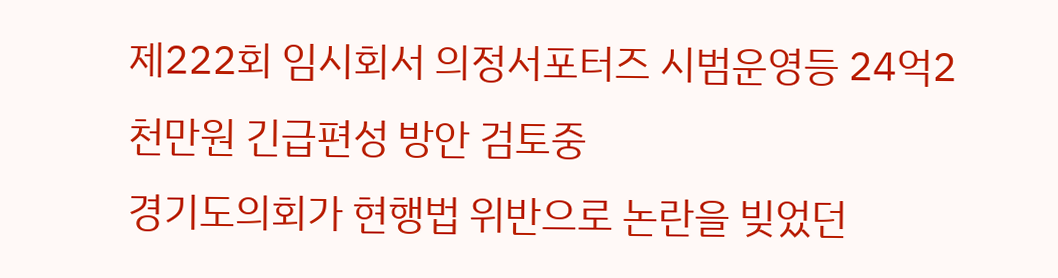제222회 임시회서 의정서포터즈 시범운영등 24억2천만원 긴급편성 방안 검토중
경기도의회가 현행법 위반으로 논란을 빚었던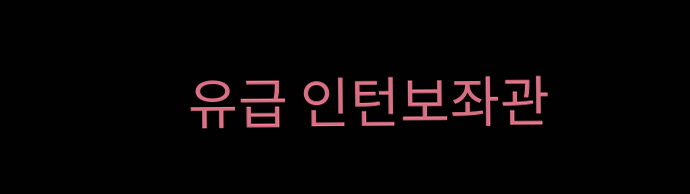유급 인턴보좌관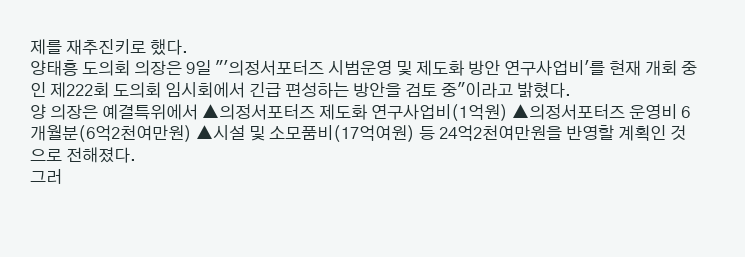제를 재추진키로 했다.
양태흥 도의회 의장은 9일 "'의정서포터즈 시범운영 및 제도화 방안 연구사업비'를 현재 개회 중인 제222회 도의회 임시회에서 긴급 편성하는 방안을 검토 중"이라고 밝혔다.
양 의장은 예결특위에서 ▲의정서포터즈 제도화 연구사업비(1억원) ▲의정서포터즈 운영비 6개월분(6억2천여만원) ▲시설 및 소모품비(17억여원) 등 24억2천여만원을 반영할 계획인 것으로 전해졌다.
그러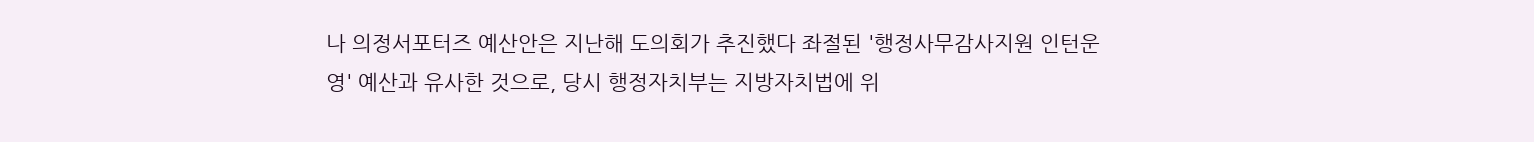나 의정서포터즈 예산안은 지난해 도의회가 추진했다 좌절된 '행정사무감사지원 인턴운영' 예산과 유사한 것으로, 당시 행정자치부는 지방자치법에 위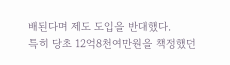배된다며 제도 도입을 반대했다.
특히 당초 12억8천여만원을 책정했던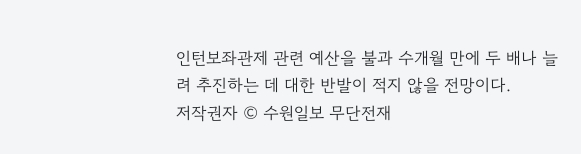인턴보좌관제 관련 예산을 불과 수개월 만에 두 배나 늘려 추진하는 데 대한 반발이 적지 않을 전망이다.
저작권자 © 수원일보 무단전재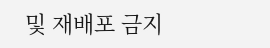및 재배포 금지